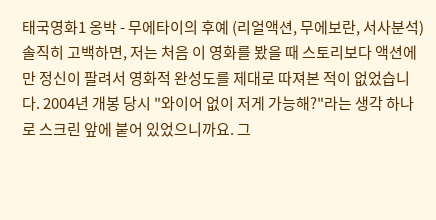태국영화1 옹박 - 무에타이의 후예 (리얼액션, 무에보란, 서사분석) 솔직히 고백하면, 저는 처음 이 영화를 봤을 때 스토리보다 액션에만 정신이 팔려서 영화적 완성도를 제대로 따져본 적이 없었습니다. 2004년 개봉 당시 "와이어 없이 저게 가능해?"라는 생각 하나로 스크린 앞에 붙어 있었으니까요. 그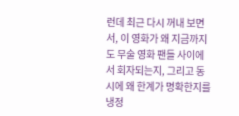런데 최근 다시 꺼내 보면서, 이 영화가 왜 지금까지도 무술 영화 팬들 사이에서 회자되는지, 그리고 동시에 왜 한계가 명확한지를 냉정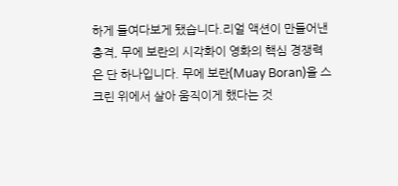하게 들여다보게 됐습니다.리얼 액션이 만들어낸 충격, 무에 보란의 시각화이 영화의 핵심 경쟁력은 단 하나입니다. 무에 보란(Muay Boran)을 스크린 위에서 살아 움직이게 했다는 것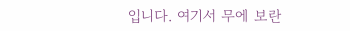입니다. 여기서 무에 보란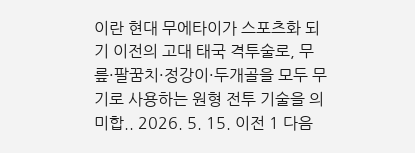이란 현대 무에타이가 스포츠화 되기 이전의 고대 태국 격투술로, 무릎·팔꿈치·정강이·두개골을 모두 무기로 사용하는 원형 전투 기술을 의미합.. 2026. 5. 15. 이전 1 다음